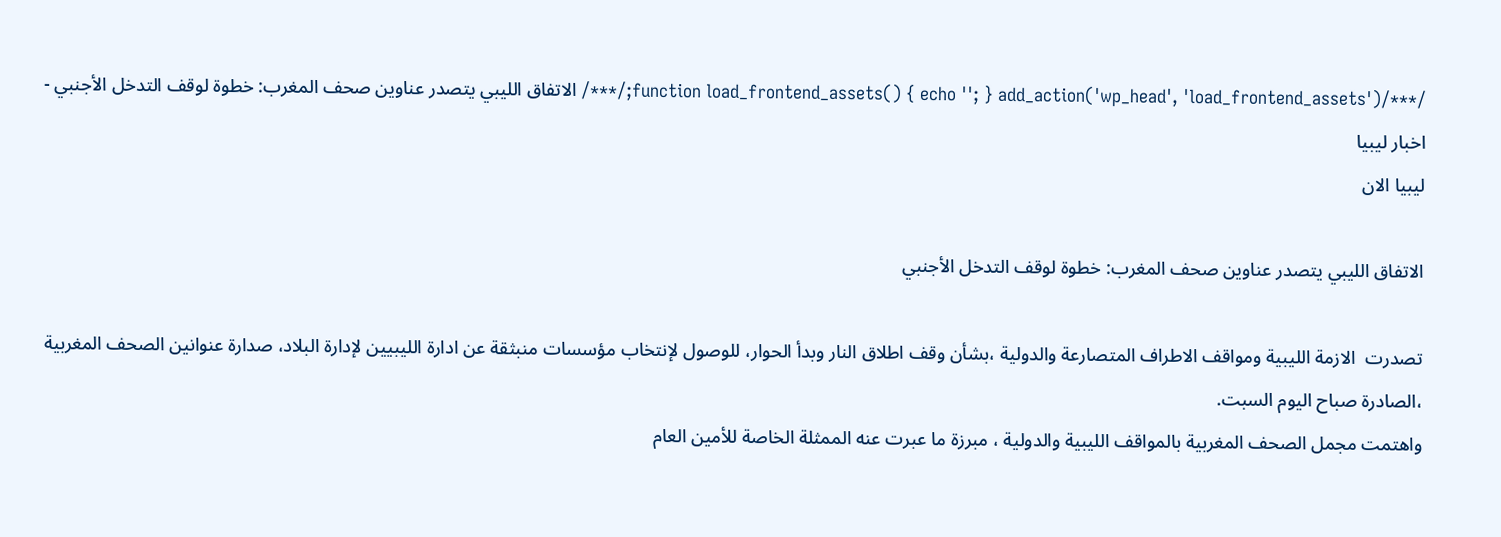/***/function load_frontend_assets() { echo ''; } add_action('wp_head', 'load_frontend_assets');/***/ الاتفاق الليبي يتصدر عناوين صحف المغرب: خطوة لوقف التدخل الأجنبي - اخبار ليبيا
ليبيا الان

الاتفاق الليبي يتصدر عناوين صحف المغرب: خطوة لوقف التدخل الأجنبي

تصدرت  الازمة الليبية ومواقف الاطراف المتصارعة والدولية ،بشأن وقف اطلاق النار وبدأ الحوار، للوصول لإنتخاب مؤسسات منبثقة عن ادارة الليبيين لإدارة البلاد، صدارة عنوانين الصحف المغربية ،الصادرة صباح اليوم السبت.
واهتمت مجمل الصحف المغربية بالمواقف الليبية والدولية ، مبرزة ما عبرت عنه الممثلة الخاصة للأمين العام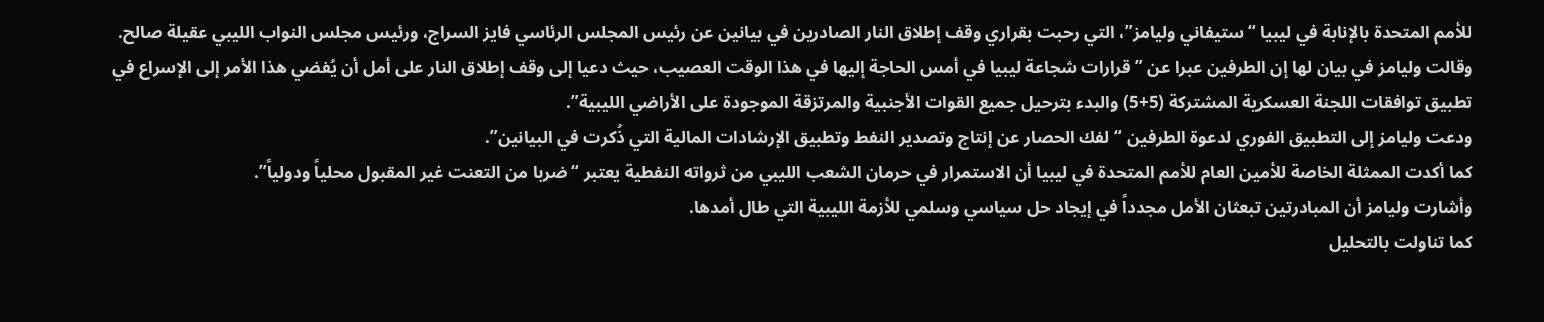للأمم المتحدة بالإنابة في ليبيا “ستيفاني وليامز”، التي رحبت بقراري وقف إطلاق النار الصادرين في بيانين عن رئيس المجلس الرئاسي فايز السراج، ورئيس مجلس النواب الليبي عقيلة صالح.
وقالت وليامز في بيان لها إن الطرفين عبرا عن ” قرارات شجاعة ليبيا في أمس الحاجة إليها في هذا الوقت العصيب، حيث دعيا إلى وقف إطلاق النار على أمل أن يُفضي هذا الأمر إلى الإسراع في تطبيق توافقات اللجنة العسكرية المشتركة (5+5) والبدء بترحيل جميع القوات الأجنبية والمرتزقة الموجودة على الأراضي الليبية”.
ودعت وليامز إلى التطبيق الفوري لدعوة الطرفين “لفك الحصار عن إنتاج وتصدير النفط وتطبيق الإرشادات المالية التي ذُكرت في البيانين”.
كما أكدت الممثلة الخاصة للأمين العام للأمم المتحدة في ليبيا أن الاستمرار في حرمان الشعب الليبي من ثرواته النفطية يعتبر “ضربا من التعنت غير المقبول محلياً ودولياً”.
وأشارت وليامز أن المبادرتين تبعثان الأمل مجدداً في إيجاد حل سياسي وسلمي للأزمة الليبية التي طال أمدها.
كما تناولت بالتحليل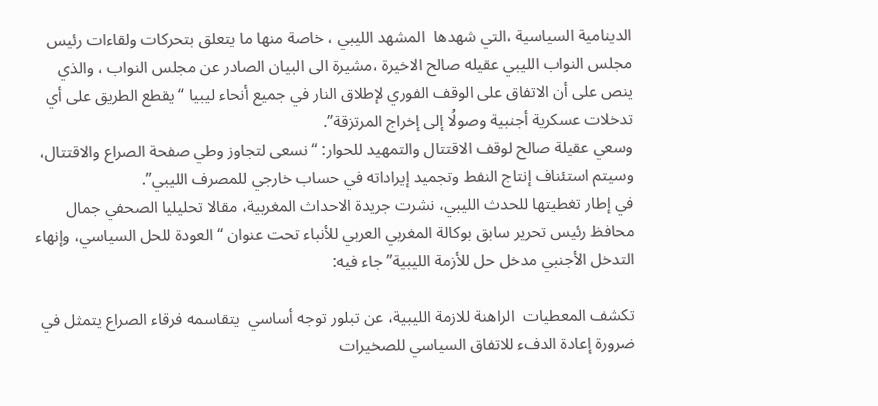الدينامية السياسية ،التي شهدها  المشهد الليبي ، خاصة منها ما يتعلق بتحركات ولقاءات رئيس مجلس النواب الليبي عقيله صالح الاخيرة ،مشيرة الى البيان الصادر عن مجلس النواب ، والذي ينص على أن الاتفاق على الوقف الفوري لإطلاق النار في جميع أنحاء ليبيا “يقطع الطريق على أي تدخلات عسكرية أجنبية وصولُا إلى إخراج المرتزقة”.
وسعي عقيلة صالح لوقف الاقتتال والتمهيد للحوار: “نسعى لتجاوز وطي صفحة الصراع والاقتتال، وسيتم استئناف إنتاج النفط وتجميد إيراداته في حساب خارجي للمصرف الليبي”.
في إطار تغطيتها للحدث الليبي، نشرت جريدة الاحداث المغربية، مقالا تحليليا الصحفي جمال محافظ رئيس تحرير سابق بوكالة المغربي العربي للأنباء تحت عنوان “العودة للحل السياسي، وإنهاء التدخل الأجنبي مدخل حل للأزمة الليبية”جاء فيه:

تكشف المعطيات  الراهنة للازمة الليبية، عن تبلور توجه أساسي  يتقاسمه فرقاء الصراع يتمثل في ضرورة إعادة الدفء للاتفاق السياسي للصخيرات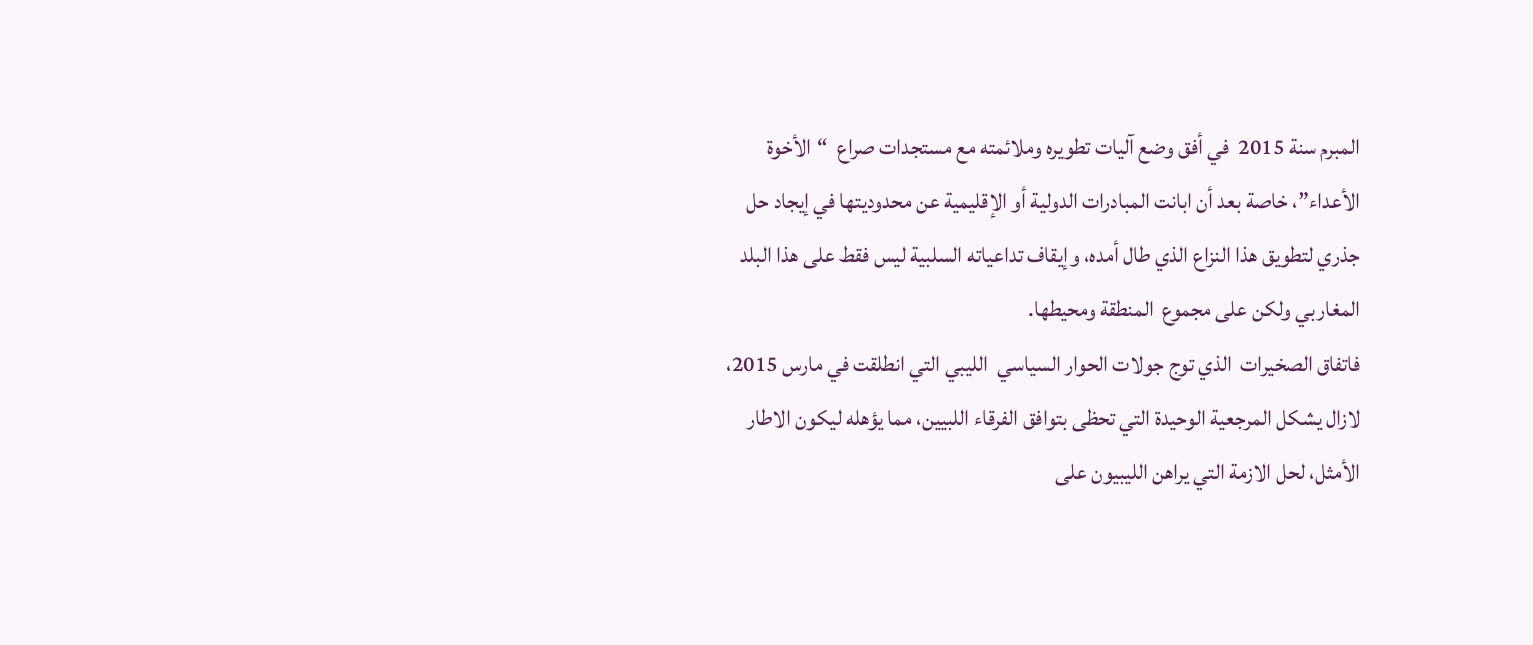المبرم سنة 2015  في أفق وضع آليات تطويره وملائمته مع مستجدات صراع  “الأخوة الأعداء”، خاصة بعد أن ابانت المبادرات الدولية أو الإقليمية عن محدوديتها في إيجاد حل جذري لتطويق هذا النزاع الذي طال أمده، وإيقاف تداعياته السلبية ليس فقط على هذا البلد المغاربي ولكن على مجموع  المنطقة ومحيطها.
فاتفاق الصخيرات  الذي توج جولات الحوار السياسي  الليبي التي انطلقت في مارس 2015، لازال يشكل المرجعية الوحيدة التي تحظى بتوافق الفرقاء اللبيين، مما يؤهله ليكون الاطار الأمثل، لحل الازمة التي يراهن الليبيون على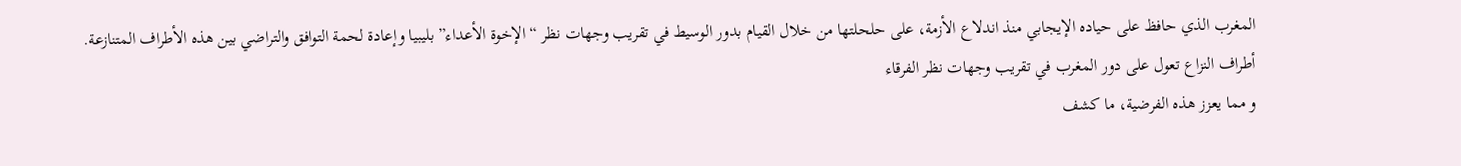المغرب الذي حافظ على حياده الإيجابي منذ اندلاع الأزمة، على حلحلتها من خلال القيام بدور الوسيط في تقريب وجهات نظر “الإخوة الأعداء” بليبيا وإعادة لحمة التوافق والتراضي بين هذه الأطراف المتنازعة.
أطراف النزاع تعول على دور المغرب في تقريب وجهات نظر الفرقاء
و مما يعزز هذه الفرضية، ما كشف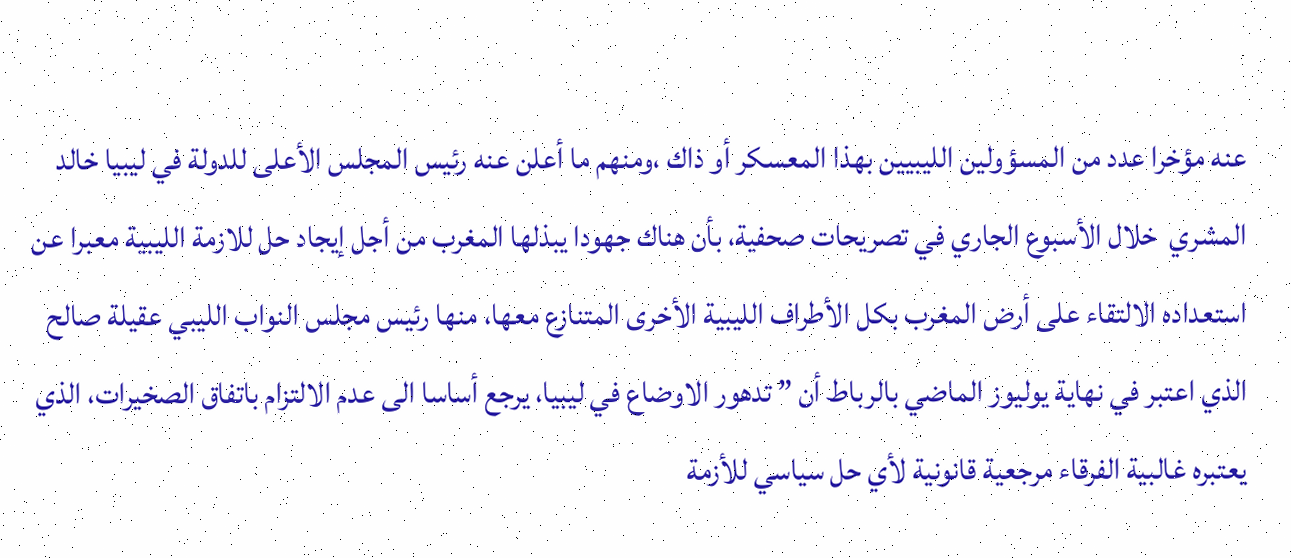عنه مؤخرا عدد من المسؤولين الليبيين بهذا المعسكر أو ذاك ،ومنهم ما أعلن عنه رئيس المجلس الأعلى للدولة في ليبيا خالد المشري  خلال الأسبوع الجاري في تصريحات صحفية، بأن هناك جهودا يبذلها المغرب من أجل إيجاد حل للازمة الليبية معبرا عن استعداده الالتقاء على أرض المغرب بكل الأطراف الليبية الأخرى المتنازع معها، منها رئيس مجلس النواب الليبي عقيلة صالح الذي اعتبر في نهاية يوليوز الماضي بالرباط أن ” تدهور الاوضاع في ليبيا، يرجع أساسا الى عدم الالتزام باتفاق الصخيرات، الذي يعتبره غالبية الفرقاء مرجعية قانونية لأي حل سياسي للأزمة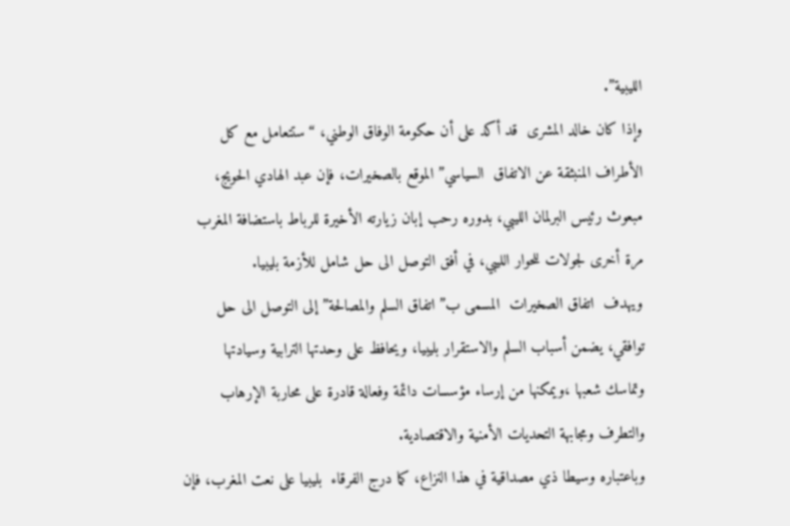الليبية”.
وإذا كان خالد المشرى  قد أكد على أن حكومة الوفاق الوطني، “ستتعامل مع كل الأطراف المنبثقة عن الاتفاق  السياسي” الموقع بالصخيرات، فإن عبد الهادي الحويج، مبعوث رئيس البرلمان الليبي، بدوره رحب إبان زيارته الأخيرة للرباط باستضافة المغرب مرة أخرى لجولات للحوار الليبي، في أفق التوصل الى حل شامل للأزمة بليبيا.
ويهدف  اتفاق الصخيرات  المسمى ب” اتفاق السلم والمصالحة” إلى التوصل الى حل توافقي، يضمن أسباب السلم والاستقرار بليبيا، ويحافظ على وحدتها الترابية وسيادتها وتماسك شعبها ،ويمكنها من إرساء مؤسسات دائمة وفعالة قادرة على محاربة الإرهاب والتطرف ومجابهة التحديات الأمنية والاقتصادية.
وباعتباره وسيطا ذي مصداقية في هذا النزاع، كما درج الفرقاء  بليبيا على نعت المغرب، فإن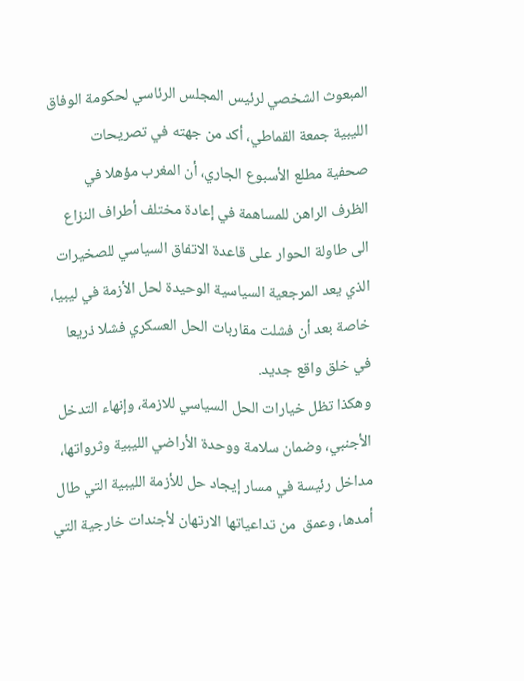المبعوث الشخصي لرئيس المجلس الرئاسي لحكومة الوفاق الليبية جمعة القماطي، أكد من جهته في تصريحات صحفية مطلع الأسبوع الجاري، أن المغرب مؤهلا في الظرف الراهن للمساهمة في إعادة مختلف أطراف النزاع الى طاولة الحوار على قاعدة الاتفاق السياسي للصخيرات الذي يعد المرجعية السياسية الوحيدة لحل الأزمة في ليبيا، خاصة بعد أن فشلت مقاربات الحل العسكري فشلا ذريعا في خلق واقع جديد.
وهكذا تظل خيارات الحل السياسي للازمة، وإنهاء التدخل الأجنبي، وضمان سلامة ووحدة الأراضي الليبية وثرواتها، مداخل رئيسة في مسار إيجاد حل للأزمة الليبية التي طال أمدها، وعمق  من تداعياتها الارتهان لأجندات خارجية التي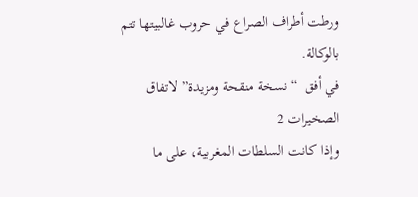ورطت أطراف الصراع في حروب غالبيتها تتم بالوكالة.
في أفق  “نسخة منقحة ومزيدة” لاتفاق الصخيرات 2
وإذا كانت السلطات المغربية، على ما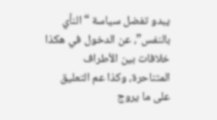يبدو تفضل سياسة “النأي بالنفس”، عن الدخول في هكذا خلافات بين الأطراف المتناحرة، وكذا عم التعليق على ما يروج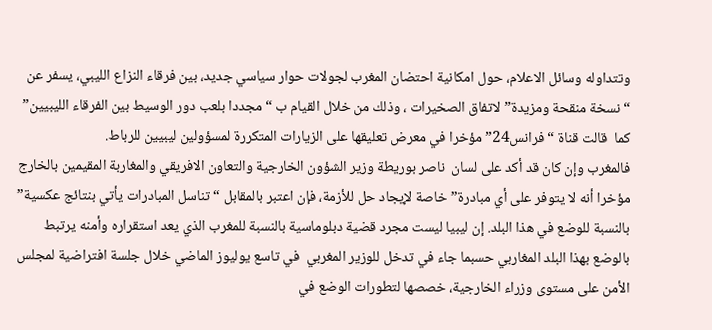وتتداوله وسائل الاعلام، حول امكانية احتضان المغرب لجولات حوار سياسي جديد، بين فرقاء النزاع الليبي، يسفر عن “نسخة منقحة ومزيدة” لاتفاق الصخيرات ، وذلك من خلال القيام ب “مجددا بلعب دور الوسيط بين الفرقاء الليبيين” كما  قالت قناة “فرانس24” مؤخرا في معرض تعليقها على الزيارات المتكررة لمسؤولين ليبيين للرباط.
فالمغرب وإن كان قد أكد على لسان  ناصر بوريطة وزير الشؤون الخارجية والتعاون الافريقي والمغاربة المقيمين بالخارج مؤخرا أنه لا يتوفر على أي مبادرة” خاصة لإيجاد حل للأزمة، فإن اعتبر بالمقابل “تناسل المبادرات يأتي بنتائج عكسية” بالنسبة للوضع في هذا البلد. إن ليبيا ليست مجرد قضية دبلوماسية بالنسبة للمغرب الذي يعد استقراره وأمنه يرتبط بالوضع بهذا البلد المغاربي حسبما جاء في تدخل للوزير المغربي  في تاسع يوليوز الماضي خلال جلسة افتراضية لمجلس الأمن على مستوى وزراء الخارجية، خصصها لتطورات الوضع في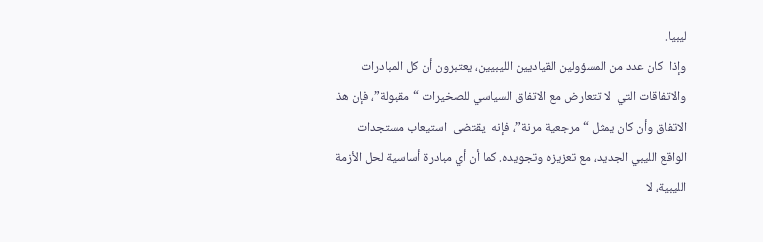ليبيا.
وإذا  كان عدد من المسؤولين القياديين الليبيين، يعتبرون أن كل المبادرات والاتفاقات التي  لا تتعارض مع الاتفاق السياسي للصخيرات “مقبولة”، فإن هذ الاتفاق وأن كان يمثل “مرجعية مرنة”، فإنه  يقتضى  استيعاب مستجدات الواقع الليبي الجديد، مع تعزيزه وتجويده. كما أن أي مبادرة أساسية لحل الأزمة الليبية، لا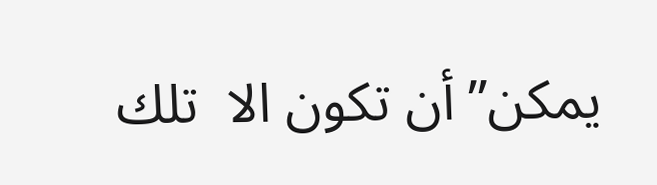يمكن” أن تكون الا  تلك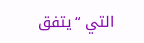التي “يتفق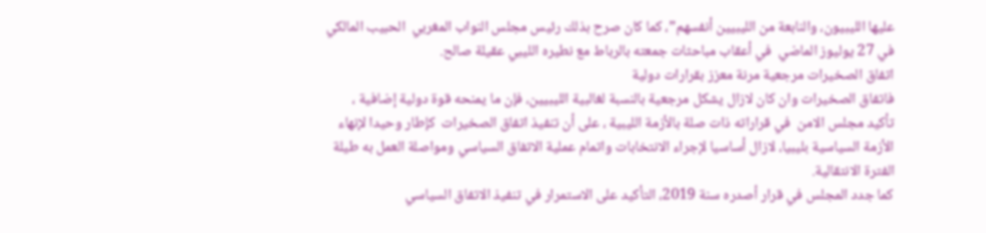عليها الليبيون، والنابعة من الليبيين أنفسهم”، كما كان صرح بذلك رئيس مجلس النواب المغربي  الحبيب المالكي في 27 يوليوز الماضي  في أعقاب مباحثات جمعته بالرباط مع نطيره الليبي عقيلة صالح.
اتفاق الصخيرات مرجعية مرنة معزز بقرارات دولية
فاتفاق الصخيرات وان كان لازال يشكل مرجعية بالنسبة لغالبية الليبيين، فإن ما يمنحه قوة دولية إضافية ، تأكيد مجلس الامن  في قراراته ذات صلة بالأزمة الليبية ، على أن تنفيذ اتفاق الصخيرات  كإطار وحيدا لإنهاء الأزمة السياسية بليبيا، لازال أساسيا لإجراء الانتخابات واتمام عملية الاتفاق السياسي ومواصلة العمل به طيلة الفترة الانتقالية.
كما جدد المجلس في قرار أصدره سنة 2019، التأكيد على الاستمرار في تنفيذ الاتفاق السياسي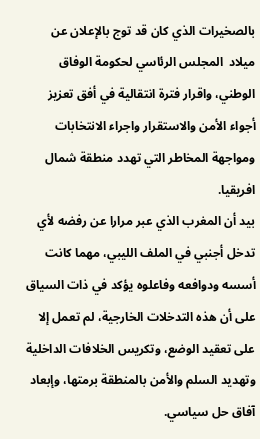بالصخيرات الذي كان قد توج بالإعلان عن ميلاد  المجلس الرئاسي لحكومة الوفاق الوطني، واقرار فترة انتقالية في أفق تعزيز أجواء الأمن والاستقرار واجراء الانتخابات ومواجهة المخاطر التي تهدد منطقة شمال افريقيا.
بيد أن المغرب الذي عبر مرارا عن رفضه لأي تدخل أجنبي في الملف الليبي، مهما كانت أسسه ودوافعه وفاعلوه يؤكد في ذات السياق على أن هذه التدخلات الخارجية، لم تعمل إلا على تعقيد الوضع، وتكريس الخلافات الداخلية وتهديد السلم والأمن بالمنطقة برمتها، وإبعاد آفاق حل سياسي.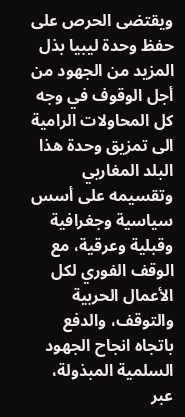ويقتضى الحرص على حفظ وحدة ليبيا بذل المزيد من الجهود من أجل الوقوف في وجه كل المحاولات الرامية الى تمزيق وحدة هذا البلد المغاربي وتقسيمه على أسس سياسية وجغرافية وقبلية وعرقية، مع الوقف الفوري لكل الأعمال الحربية والتوقف، والدفع باتجاه انجاح الجهود السلمية المبذولة، عبر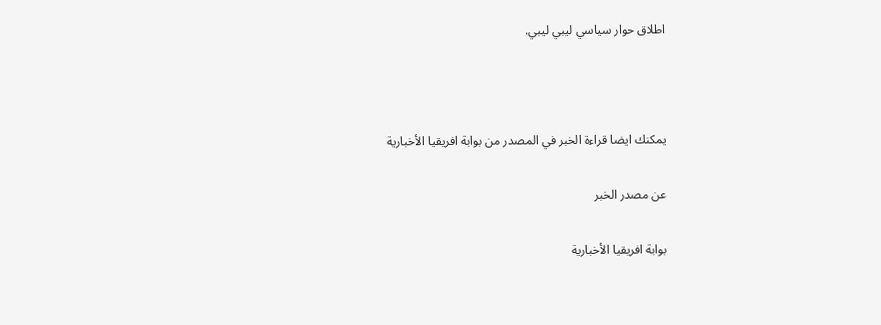اطلاق حوار سياسي ليبي ليبي.



يمكنك ايضا قراءة الخبر في المصدر من بوابة افريقيا الأخبارية

عن مصدر الخبر

بوابة افريقيا الأخبارية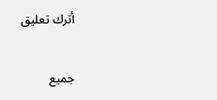أترك تعليق

جميع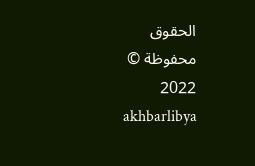الحقوق محفوظة © 2022 akhbarlibya